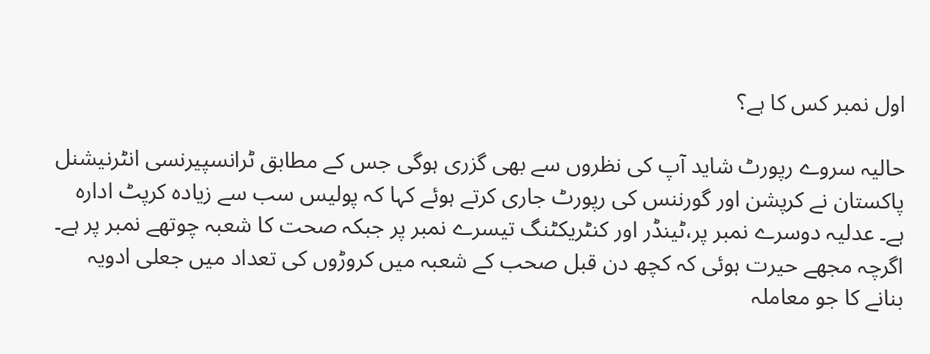اول نمبر کس کا ہے؟

حالیہ سروے رپورٹ شاید آپ کی نظروں سے بھی گزری ہوگی جس کے مطابق ٹرانسپیرنسی انٹرنیشنل پاکستان نے کرپشن اور گورننس کی رپورٹ جاری کرتے ہوئے کہا کہ پولیس سب سے زیادہ کرپٹ ادارہ ہے۔ عدلیہ دوسرے نمبر پر،ٹینڈر اور کنٹریکٹنگ تیسرے نمبر پر جبکہ صحت کا شعبہ چوتھے نمبر پر ہے۔ اگرچہ مجھے حیرت ہوئی کہ کچھ دن قبل صحب کے شعبہ میں کروڑوں کی تعداد میں جعلی ادویہ بنانے کا جو معاملہ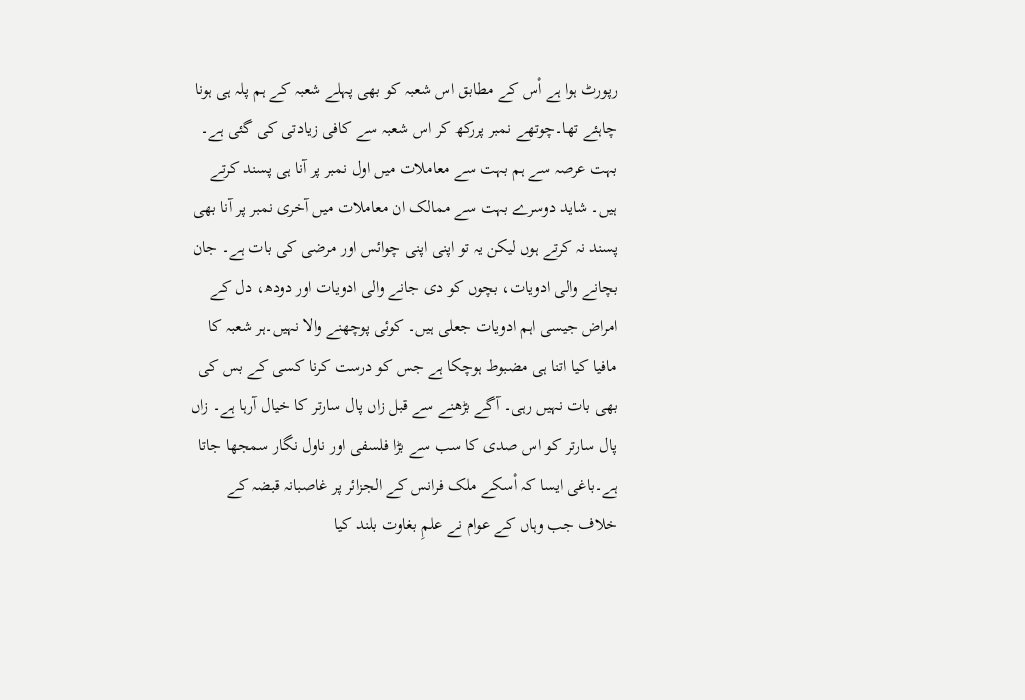رپورٹ ہوا ہے اْس کے مطابق اس شعبہ کو بھی پہلے شعبہ کے ہم پلہ ہی ہونا چاہئے تھا۔چوتھے نمبر پررکھ کر اس شعبہ سے کافی زیادتی کی گئی ہے۔ بہت عرصہ سے ہم بہت سے معاملات میں اول نمبر پر آنا ہی پسند کرتے ہیں۔ شاید دوسرے بہت سے ممالک ان معاملات میں آخری نمبر پر آنا بھی پسند نہ کرتے ہوں لیکن یہ تو اپنی اپنی چوائس اور مرضی کی بات ہے۔ جان بچانے والی ادویات، بچوں کو دی جانے والی ادویات اور دودھ، دل کے امراض جیسی اہم ادویات جعلی ہیں۔ کوئی پوچھنے والا نہیں۔ہر شعبہ کا مافیا کیا اتنا ہی مضبوط ہوچکا ہے جس کو درست کرنا کسی کے بس کی بھی بات نہیں رہی۔ آگے بڑھنے سے قبل زاں پال سارتر کا خیال آرہا ہے۔ زاں پال سارتر کو اس صدی کا سب سے بڑا فلسفی اور ناول نگار سمجھا جاتا ہے۔باغی ایسا کہ اْسکے ملک فرانس کے الجزائر پر غاصبانہ قبضہ کے خلاف جب وہاں کے عوام نے علمِ بغاوت بلند کیا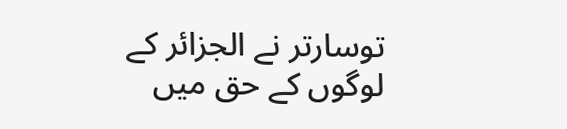توسارتر نے الجزائر کے لوگوں کے حق میں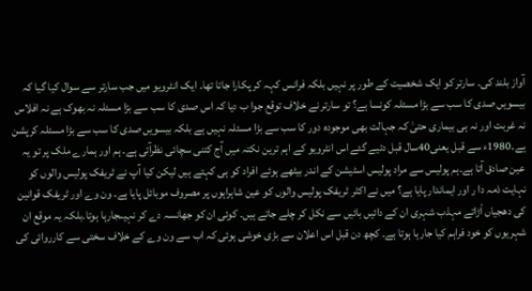آواز بلند کی۔ سارتر کو ایک شخصیت کے طور پر نہیں بلکہ فرانس کہہ کر پکارا جاتا تھا۔ ایک انٹرویو میں جب سارتر سے سوال کیا گیا کہ بیسویں صدی کا سب سے بڑا مسئلہ کونسا ہے؟ تو سارتر نے خلاف توقع جوا ب دیا کہ اس صدی کا سب سے بڑا مسئلہ نہ بھوک ہے نہ افلاس نہ غربت اور نہ ہی بیماری حتیٰ کہ جہالت بھی موجودہ دور کا سب سے بڑا مسئلہ نہیں ہے بلکہ بیسویں صدی کا سب سے بڑا مسئلہ کرپشن ہے۔1980ء سے قبل یعنی40سال قبل دئیے گئے اس انٹرویو کے اہم ترین نکتہ میں آج کتنی سچائی نظرآتی ہے۔ ہم اور ہمارے ملک پر تو یہ عین صادق آتا ہے۔ہم پولیس سے مراد پولیس اسٹیشن کے اندر بیٹھے ہوئے افراد کو ہی کہتے ہیں لیکن کیا آپ نے ٹریفک پولیس والوں کو نہایت ذمہ دا ر اور ایماندار پایا ہے؟ میں نے اکثر ٹریفک پولیس والوں کو عین شاہراہوں پر مصروف موبائل پایا ہے۔ ون وے اور ٹریفک قوانین کی دھجیاں اْڑاتے مہذب شہری ان کے دائیں بائیں سے نکل کر چلے جاتے ہیں۔ کوئی ان کو جھانسہ دے کر نہیںجارہا ہوتا۔بلکہ یہ موقع ان شہریوں کو خود فراہم کیا جارہا ہوتا ہے۔ کچھ دن قبل اس اعلان سے بڑی خوشی ہوئی کہ اب سے ون وے کے خلاف سختی سے کارروائی کی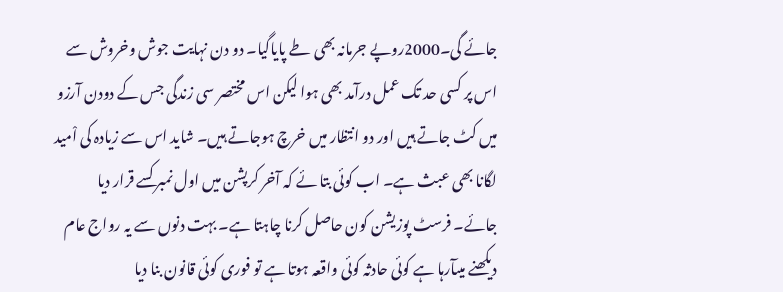جائے گی۔2000روپے جرمانہ بھی طے پایاگیا۔ دو دن نہایت جوش وخروش سے اس پر کسی حد تک عمل درآمد بھی ہوا لیکن اس مختصر سی زندگی جس کے دودن آرزو میں کٹ جاتے ہیں اور دو انتظار میں خرچ ہوجاتے ہیں۔ شاید اس سے زیادہ کی اْمید لگانا بھی عبث ہے۔ اب کوئی بتا ئے کہ آخر کرپشن میں اول نمبر کسے قرار دیا جائے۔ فرسٹ پوزیشن کون حاصل کرنا چاہتا ہے۔ بہت دنوں سے یہ رواج عام دیکھنے میںآرہا ہے کوئی حادثہ کوئی واقعہ ہوتا ہے تو فوری کوئی قانون بنا دیا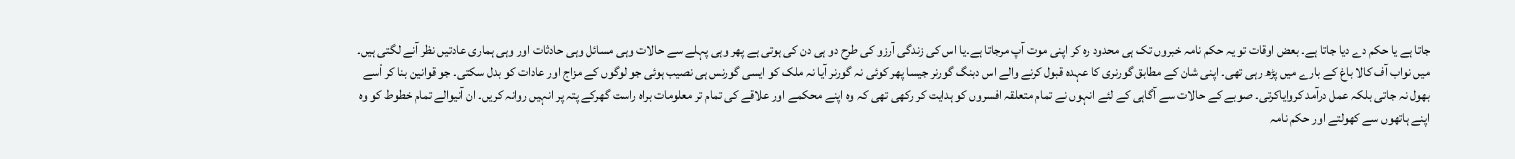جاتا ہے یا حکم دے دیا جاتا ہے۔ بعض اوقات تو یہ حکم نامہ خبروں تک ہی محدود رہ کر اپنی موت آپ مرجاتا ہے۔یا اس کی زندگی آرزو کی طرح دو ہی دن کی ہوتی ہے پھر وہی پہلے سے حالات وہی مسائل وہی حادثات اور وہی ہماری عادتیں نظر آنے لگتی ہیں۔ میں نواب آف کالا باغ کے بارے میں پڑھ رہی تھی۔ اپنی شان کے مطابق گورنری کا عہدہ قبول کرنے والے اس دبنگ گورنر جیسا پھر کوئی نہ گورنر آیا نہ ملک کو ایسی گورنس ہی نصیب ہوئی جو لوگوں کے مزاج اور عادات کو بدل سکتی۔ جو قوانین بنا کر اْسے بھول نہ جاتی بلکہ عمل درآمد کروایاکرتی۔ صوبے کے حالات سے آگاہی کے لئے انہوں نے تمام متعلقہ افسروں کو ہدایت کر رکھی تھی کہ وہ اپنے محکمے اور علاقے کی تمام تر معلومات براہ راست گھرکے پتہ پر انہیں روانہ کریں۔ ان آنیوالے تمام خطوط کو وہ اپنے ہاتھوں سے کھولتے اور حکم نامہ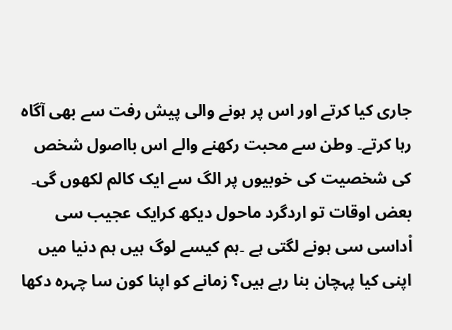جاری کیا کرتے اور اس پر ہونے والی پیش رفت سے بھی آگاہ رہا کرتے۔ وطن سے محبت رکھنے والے اس بااصول شخص کی شخصیت کی خوبیوں پر الگ سے ایک کالم لکھوں گی۔ بعض اوقات تو اردگرد ماحول دیکھ کرایک عجیب سی اْداسی سی ہونے لگتی ہے ۔ہم کیسے لوگ ہیں ہم دنیا میں اپنی کیا پہچان بنا رہے ہیں؟ زمانے کو اپنا کون سا چہرہ دکھا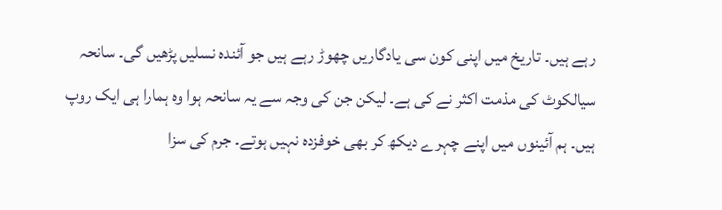رہے ہیں۔ تاریخ میں اپنی کون سی یادگاریں چھوڑ رہے ہیں جو آئندہ نسلیں پڑھیں گی۔ سانحہ سیالکوٹ کی مذمت اکثر نے کی ہے۔ لیکن جن کی وجہ سے یہ سانحہ ہوا وہ ہمارا ہی ایک روپ ہیں۔ ہم آئینوں میں اپنے چہرے دیکھ کر بھی خوفزدہ نہیں ہوتے۔ جرم کی سزا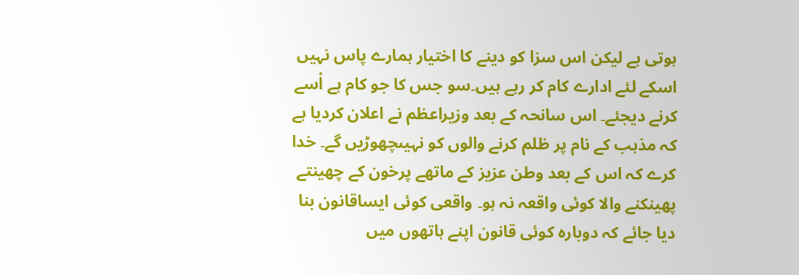ہوتی ہے لیکن اس سزا کو دینے کا اختیار ہمارے پاس نہیں اسکے لئے ادارے کام کر رہے ہیں۔سو جس کا جو کام ہے اْسے کرنے دیجئے۔ اس سانحہ کے بعد وزیراعظم نے اعلان کردیا ہے کہ مذہب کے نام پر ظلم کرنے والوں کو نہیںچھوڑیں گے۔ خدا کرے کہ اس کے بعد وطن عزیز کے ماتھے پرخون کے چھینتے پھینکنے والا کوئی واقعہ نہ ہو۔ واقعی کوئی ایساقانون بنا دیا جائے کہ دوبارہ کوئی قانون اپنے ہاتھوں میں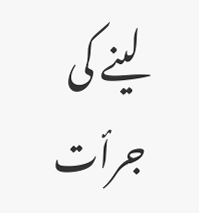لینے کی جرأت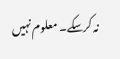نہ کرسکے۔ معلوم نہیں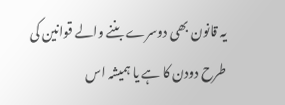یہ قانون بھی دوسرے بننے والے قوانین کی طرح دودن کا ہے یا ہمیشہ اس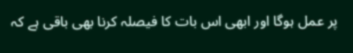پر عمل ہوگا اور ابھی اس بات کا فیصلہ کرنا بھی باقی ہے کہ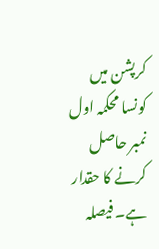کرپشن میں کونسا محکمہ اول نمبر حاصل کرنے کا حقدار ہے۔ فیصلہ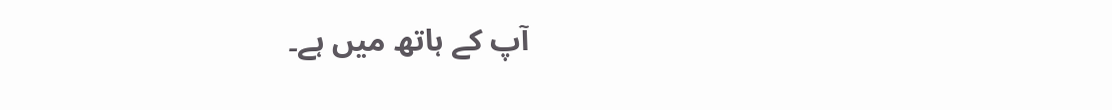آپ کے ہاتھ میں ہے۔